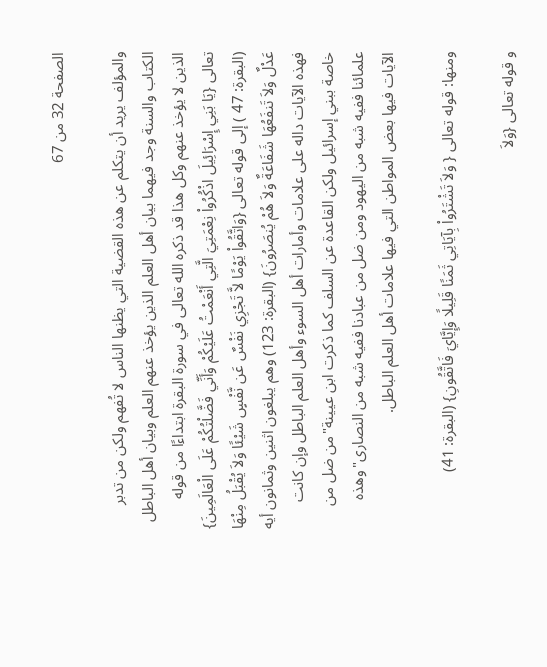الصفحة 32 من 67

والمؤلف يريد أن يتكلم عن هذه القضية التي يظنها الناس لا تُفهم ولكن من تدبر الكتاب والسنة وجد فيهما بيان أهل العلم الذين يؤخذ عنهم العلم وبيان أهل الباطل الذين لا يؤخذ عنهم وكل هذا قد ذكره الله تعالى في سورة البقرة ابتداءًا من قوله تعالى {يَا بَنِي إِسْرَائِيلَ اذْكُرُواْ نِعْمَتِيَ الَّتِي أَنْعَمْتُ عَلَيْكُمْ وَأَنِّي فَضَّلْتُكُمْ عَلَى الْعَالَمِينَ} (البقرة: 47 ) إلى قوله تعالى {وَاتَّقُواْ يَوْمًا لاَّ تَجْزِي نَفْسٌ عَن نَّفْسٍ شَيْئًا وَلاَ يُقْبَلُ مِنْهَا عَدْلٌ وَلاَ تَنفَعُهَا شَفَاعَةٌ وَلاَ هُمْ يُنصَرُونَ} (البقرة: 123) وهم يبلغون اثنين وثمانون أيه فهذه الآيات داله على علامات وأمارات أهل السوء وأهل العلم الباطل وإن كانت خاصة ببني إسرائيل ولكن القاعدة عن السلف كما ذكرت ابن عيينة"من ضل من علمائنا ففيه شبه من اليهود ومن ضل من عبادنا ففيه شبه من النصارى"وهذه الآيات فيها بعض المواطن التي فيها علامات أهل العلم الباطل.

ومنها: قوله تعالى { وَلاَ تَشْتَرُواْ بِآيَاتِي ثَمَنًا قَلِيلًا وَإِيَّايَ فَاتَّقُونِ} (البقرة: 41)

و قوله تعالى {وَلاَ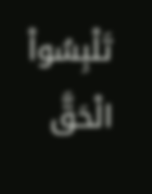تَلْبِسُواْ الْحَقَّ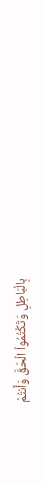بِالْبَاطِلِ وَتَكْتُمُواْ الْحَقَّ وَأَنتُمْ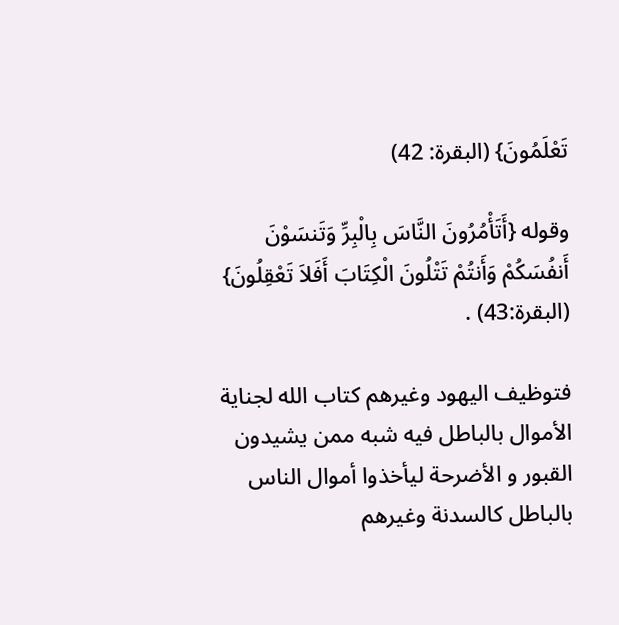تَعْلَمُونَ} (البقرة: 42)

وقوله {أَتَأْمُرُونَ النَّاسَ بِالْبِرِّ وَتَنسَوْنَ أَنفُسَكُمْ وَأَنتُمْ تَتْلُونَ الْكِتَابَ أَفَلاَ تَعْقِلُونَ} (البقرة:43) .

فتوظيف اليهود وغيرهم كتاب الله لجناية الأموال بالباطل فيه شبه ممن يشيدون القبور و الأضرحة ليأخذوا أموال الناس بالباطل كالسدنة وغيرهم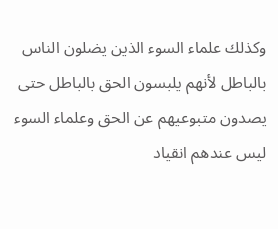وكذلك علماء السوء الذين يضلون الناس بالباطل لأنهم يلبسون الحق بالباطل حتى يصدون متبوعيهم عن الحق وعلماء السوء ليس عندهم انقياد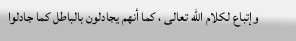وإتباع لكلام الله تعالى ، كما أنهم يجادلون بالباطل كما جادلوا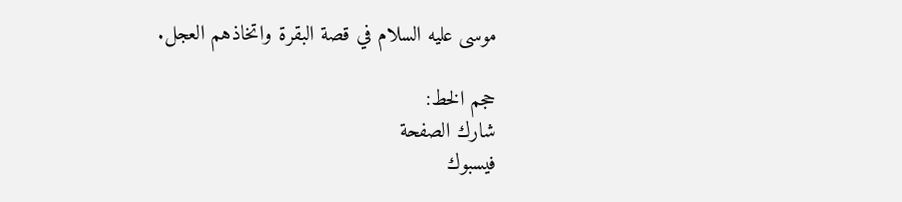موسى عليه السلام في قصة البقرة واتخاذهم العجل.

حجم الخط:
شارك الصفحة
فيسبوك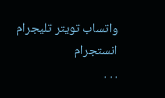واتساب تويتر تليجرام انستجرام
. . .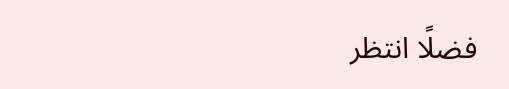فضلًا انتظر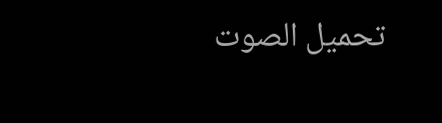تحميل الصوت